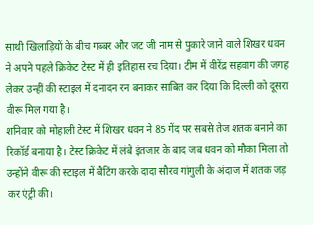साथी खिलाड़ियों के बीच गब्बर और जट जी नाम से पुकारे जाने वाले शिखर धवन ने अपने पहले क्रिकेट टेस्ट में ही इतिहास रच दिया। टीम में वीरेंद्र सहवाग की जगह लेकर उन्हीं की स्टाइल में दनादन रन बनाकर साबित कर दिया कि दिल्ली को दूसरा वीरू मिल गया है।
शनिवार को मोहाली टेस्ट में शिखर धवन ने 85 गेंद पर सबसे तेज शतक बनाने का रिकॉर्ड बनाया है। टेस्ट क्रिकेट में लंबे इंतजार के बाद जब धवन को मौका मिला तो उन्होंने वीरू की स्टाइल में बैटिंग करके दादा सौरव गांगुली के अंदाज में शतक जड़ कर एंट्री की।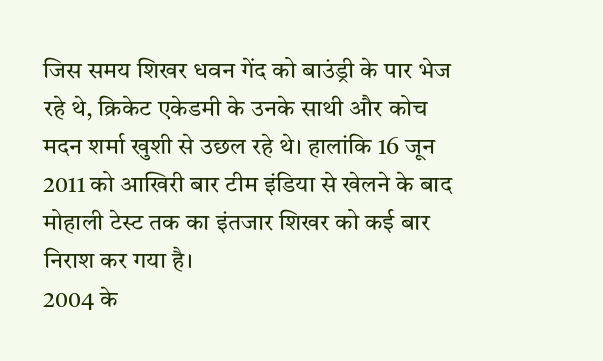जिस समय शिखर धवन गेंद को बाउंड्री के पार भेज रहे थे, क्रिकेट एकेडमी के उनके साथी और कोच मदन शर्मा खुशी से उछल रहे थे। हालांकि 16 जून 2011 को आखिरी बार टीम इंडिया से खेलने के बाद मोहाली टेस्ट तक का इंतजार शिखर को कई बार निराश कर गया है।
2004 के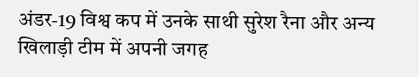अंडर-19 विश्व कप में उनके साथी सुरेश रैना और अन्य खिलाड़ी टीम में अपनी जगह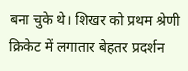बना चुके थे। शिखर को प्रथम श्रेणी क्रिकेट में लगातार बेहतर प्रदर्शन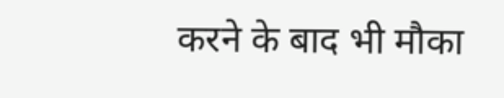करने के बाद भी मौका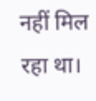नहीं मिल रहा था।